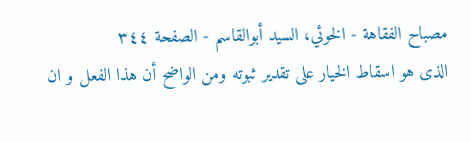مصباح الفقاهة - الخوئي، السيد أبوالقاسم - الصفحة ٣٤٤
الذى هو اسقاط الخيار على تقدير ثبوته ومن الواضح أن هذا الفعل و ان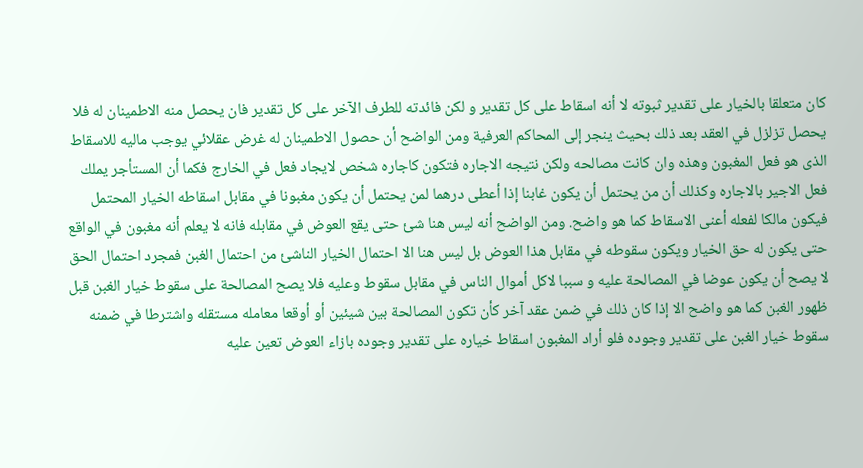كان متعلقا بالخيار على تقدير ثبوته لا أنه اسقاط على كل تقدير و لكن فائدته للطرف الآخر على كل تقدير فان يحصل منه الاطمينان له فلا يحصل تزلزل في العقد بعد ذلك بحيث ينجر إلى المحاكم العرفية ومن الواضح أن حصول الاطمينان له غرض عقلائي يوجب ماليه للاسقاط الذى هو فعل المغبون وهذه وان كانت مصالحه ولكن نتيجه الاجاره فتكون كاجاره شخص لايجاد فعل في الخارج فكما أن المستأجر يملك فعل الاجير بالاجاره وكذلك أن من يحتمل أن يكون غابنا إذا أعطى درهما لمن يحتمل أن يكون مغبونا في مقابل اسقاطه الخيار المحتمل فيكون مالكا لفعله أعنى الاسقاط كما هو واضح. ومن الواضح أنه ليس هنا شئ حتى يقع العوض في مقابله فانه لا يعلم أنه مغبون في الواقع حتى يكون له حق الخيار ويكون سقوطه في مقابل هذا العوض بل ليس هنا الا احتمال الخيار الناشئ من احتمال الغبن فمجرد احتمال الحق لا يصح أن يكون عوضا في المصالحة عليه و سببا لاكل أموال الناس في مقابل سقوط وعليه فلا يصح المصالحة على سقوط خيار الغبن قبل ظهور الغبن كما هو واضح الا إذا كان ذلك في ضمن عقد آخر كأن تكون المصالحة بين شيئين أو أوقعا معامله مستقله واشترطا في ضمنه سقوط خيار الغبن على تقدير وجوده فلو أراد المغبون اسقاط خياره على تقدير وجوده بازاء العوض تعين عليه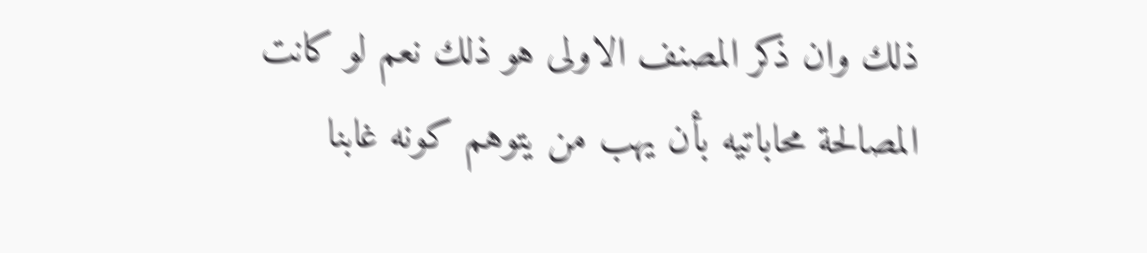ذلك وان ذكر المصنف الاولى هو ذلك نعم لو كانت المصالحة محاباتيه بأن يهب من يتوهم كونه غابنا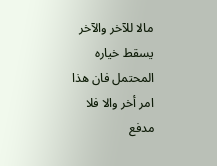مالا للآخر والآخر يسقط خياره المحتمل فان هذا امر أخر والا فلا مدفع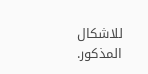للاشكال المذكور.